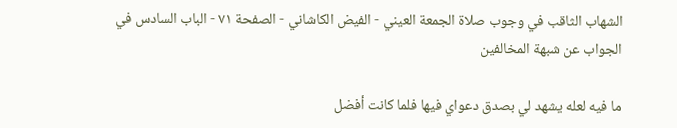الشهاب الثاقب في وجوب صلاة الجمعة العيني - الفيض الكاشاني - الصفحة ٧١ - الباب السادس في الجواب عن شبهة المخالفين

ما فيه لعله يشهد لي بصدق دعواي فيها فلما كانت أفضل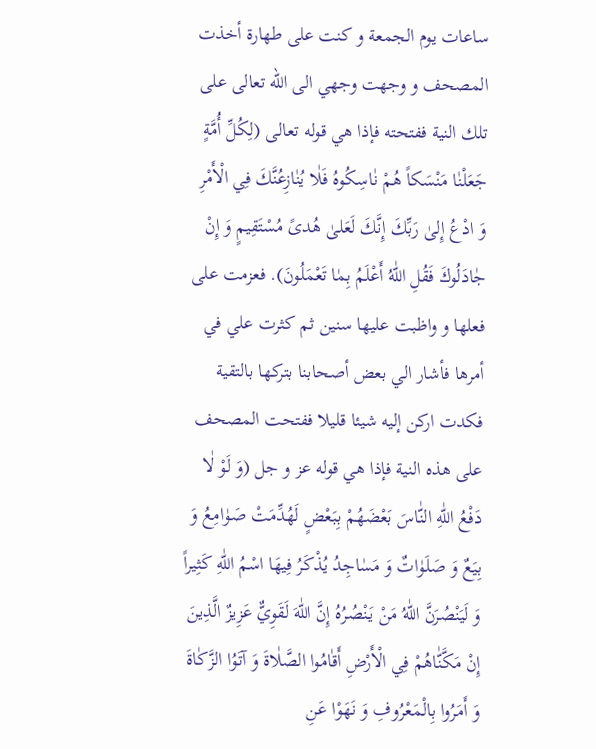ساعات يوم الجمعة و كنت على طهارة أخذت المصحف و وجهت وجهي الى اللّه تعالى على تلك النية ففتحته فإذا هي قوله تعالى (لِكُلِّ أُمَّةٍ جَعَلْنٰا مَنْسَكاً هُمْ نٰاسِكُوهُ فَلٰا يُنٰازِعُنَّكَ فِي الْأَمْرِ وَ ادْعُ إِلىٰ رَبِّكَ إِنَّكَ لَعَلىٰ هُدىً مُسْتَقِيمٍ وَ إِنْ جٰادَلُوكَ فَقُلِ اللّٰهُ أَعْلَمُ بِمٰا تَعْمَلُونَ). فعزمت على فعلها و واظبت عليها سنين ثم كثرت علي في أمرها فأشار الي بعض أصحابنا بتركها بالتقية فكدت اركن إليه شيئا قليلا ففتحت المصحف على هذه النية فإذا هي قوله عز و جل (وَ لَوْ لٰا دَفْعُ اللّٰهِ النّٰاسَ بَعْضَهُمْ بِبَعْضٍ لَهُدِّمَتْ صَوٰامِعُ وَ بِيَعٌ وَ صَلَوٰاتٌ وَ مَسٰاجِدُ يُذْكَرُ فِيهَا اسْمُ اللّٰهِ كَثِيراً وَ لَيَنْصُرَنَّ اللّٰهُ مَنْ يَنْصُرُهُ إِنَّ اللّٰهَ لَقَوِيٌّ عَزِيزٌ الَّذِينَ إِنْ مَكَّنّٰاهُمْ فِي الْأَرْضِ أَقٰامُوا الصَّلٰاةَ وَ آتَوُا الزَّكٰاةَ وَ أَمَرُوا بِالْمَعْرُوفِ وَ نَهَوْا عَنِ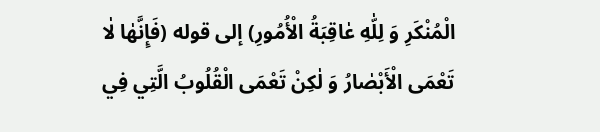الْمُنْكَرِ وَ لِلّٰهِ عٰاقِبَةُ الْأُمُورِ) إلى قوله (فَإِنَّهٰا لٰا تَعْمَى الْأَبْصٰارُ وَ لٰكِنْ تَعْمَى الْقُلُوبُ الَّتِي فِي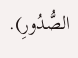الصُّدُورِ).